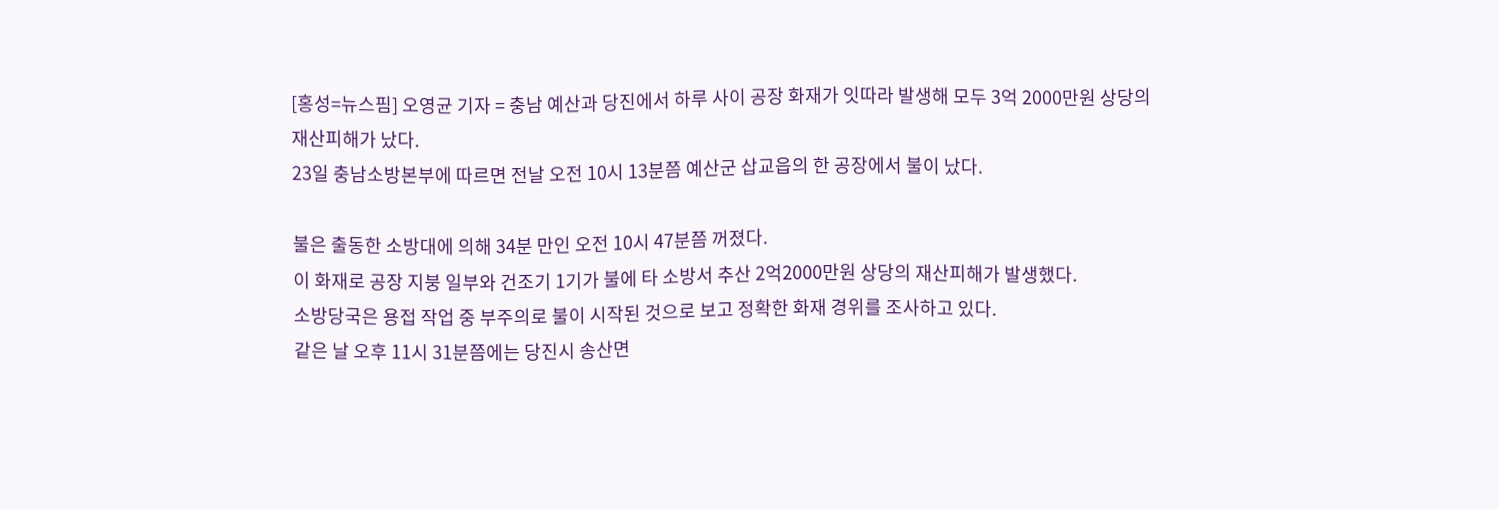[홍성=뉴스핌] 오영균 기자 = 충남 예산과 당진에서 하루 사이 공장 화재가 잇따라 발생해 모두 3억 2000만원 상당의 재산피해가 났다.
23일 충남소방본부에 따르면 전날 오전 10시 13분쯤 예산군 삽교읍의 한 공장에서 불이 났다.

불은 출동한 소방대에 의해 34분 만인 오전 10시 47분쯤 꺼졌다.
이 화재로 공장 지붕 일부와 건조기 1기가 불에 타 소방서 추산 2억2000만원 상당의 재산피해가 발생했다.
소방당국은 용접 작업 중 부주의로 불이 시작된 것으로 보고 정확한 화재 경위를 조사하고 있다.
같은 날 오후 11시 31분쯤에는 당진시 송산면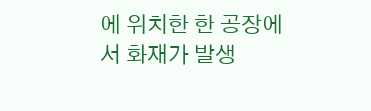에 위치한 한 공장에서 화재가 발생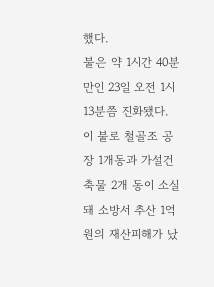했다.
불은 약 1시간 40분 만인 23일 오전 1시 13분쯤 진화됐다.
이 불로 철골조 공장 1개동과 가설건축물 2개 동이 소실돼 소방서 추산 1억원의 재산피해가 났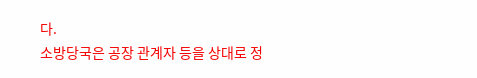다.
소방당국은 공장 관계자 등을 상대로 정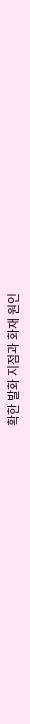확한 발화 지점과 화재 원인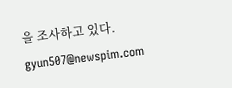을 조사하고 있다.
gyun507@newspim.com